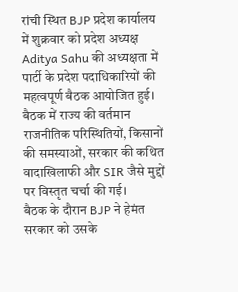रांची स्थित BJP प्रदेश कार्यालय में शुक्रवार को प्रदेश अध्यक्ष Aditya Sahu की अध्यक्षता में पार्टी के प्रदेश पदाधिकारियों की महत्वपूर्ण बैठक आयोजित हुई। बैठक में राज्य की वर्तमान राजनीतिक परिस्थितियों, किसानों की समस्याओं, सरकार की कथित वादाखिलाफी और SIR जैसे मुद्दों पर विस्तृत चर्चा की गई।
बैठक के दौरान BJP ने हेमंत सरकार को उसके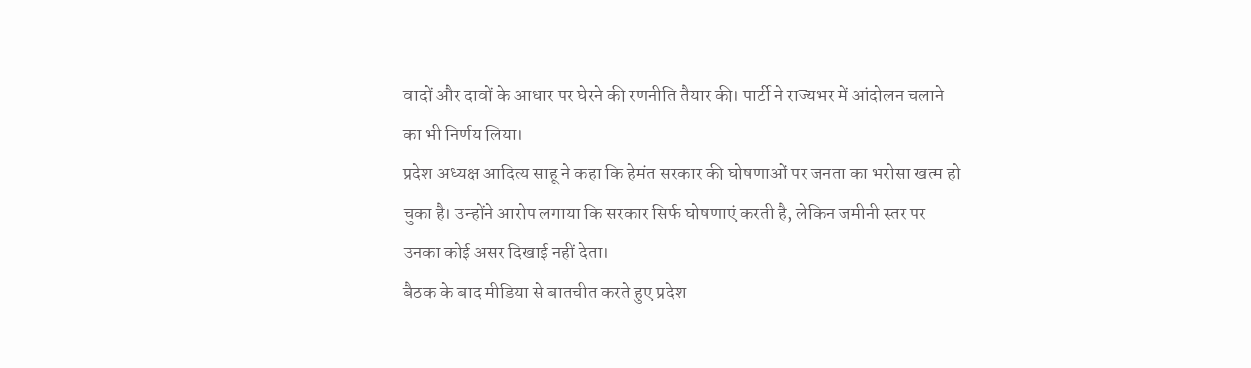वादों और दावों के आधार पर घेरने की रणनीति तैयार की। पार्टी ने राज्यभर में आंदोलन चलाने का भी निर्णय लिया।
प्रदेश अध्यक्ष आदित्य साहू ने कहा कि हेमंत सरकार की घोषणाओं पर जनता का भरोसा खत्म हो चुका है। उन्होंने आरोप लगाया कि सरकार सिर्फ घोषणाएं करती है, लेकिन जमीनी स्तर पर उनका कोई असर दिखाई नहीं देता।
बैठक के बाद मीडिया से बातचीत करते हुए प्रदेश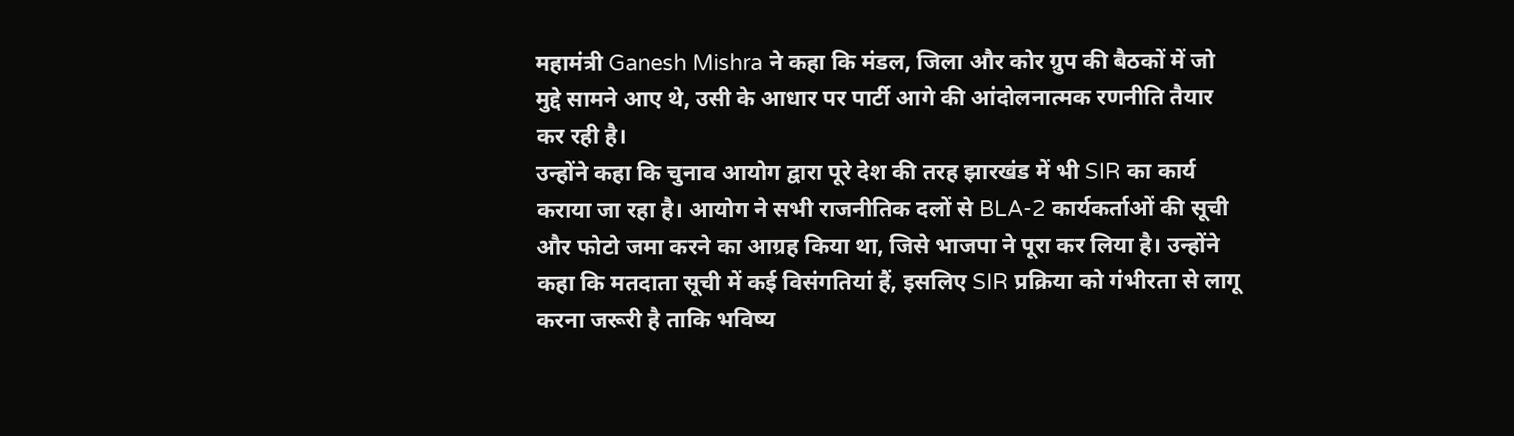महामंत्री Ganesh Mishra ने कहा कि मंडल, जिला और कोर ग्रुप की बैठकों में जो मुद्दे सामने आए थे, उसी के आधार पर पार्टी आगे की आंदोलनात्मक रणनीति तैयार कर रही है।
उन्होंने कहा कि चुनाव आयोग द्वारा पूरे देश की तरह झारखंड में भी SIR का कार्य कराया जा रहा है। आयोग ने सभी राजनीतिक दलों से BLA-2 कार्यकर्ताओं की सूची और फोटो जमा करने का आग्रह किया था, जिसे भाजपा ने पूरा कर लिया है। उन्होंने कहा कि मतदाता सूची में कई विसंगतियां हैं, इसलिए SIR प्रक्रिया को गंभीरता से लागू करना जरूरी है ताकि भविष्य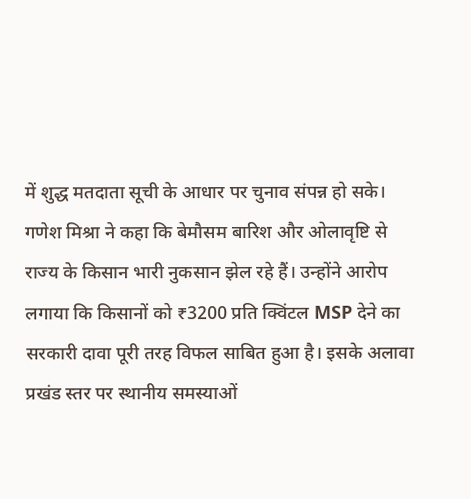में शुद्ध मतदाता सूची के आधार पर चुनाव संपन्न हो सके।
गणेश मिश्रा ने कहा कि बेमौसम बारिश और ओलावृष्टि से राज्य के किसान भारी नुकसान झेल रहे हैं। उन्होंने आरोप लगाया कि किसानों को ₹3200 प्रति क्विंटल MSP देने का सरकारी दावा पूरी तरह विफल साबित हुआ है। इसके अलावा प्रखंड स्तर पर स्थानीय समस्याओं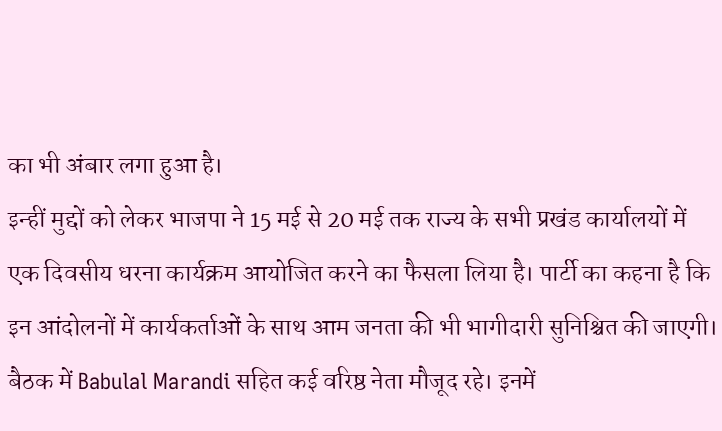का भी अंबार लगा हुआ है।
इन्हीं मुद्दों को लेकर भाजपा ने 15 मई से 20 मई तक राज्य के सभी प्रखंड कार्यालयों में एक दिवसीय धरना कार्यक्रम आयोजित करने का फैसला लिया है। पार्टी का कहना है कि इन आंदोलनों में कार्यकर्ताओं के साथ आम जनता की भी भागीदारी सुनिश्चित की जाएगी।
बैठक में Babulal Marandi सहित कई वरिष्ठ नेता मौजूद रहे। इनमें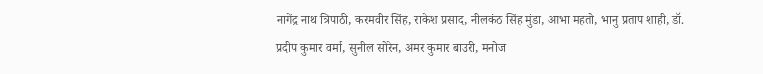नागेंद्र नाथ त्रिपाठी, करमवीर सिंह, राकेश प्रसाद, नीलकंठ सिंह मुंडा, आभा महतो, भानु प्रताप शाही, डॉ. प्रदीप कुमार वर्मा, सुनील सोरेन, अमर कुमार बाउरी, मनोज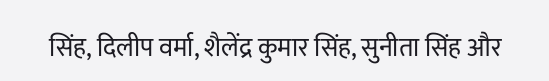सिंह, दिलीप वर्मा, शैलेंद्र कुमार सिंह, सुनीता सिंह और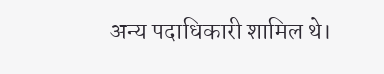अन्य पदाधिकारी शामिल थे।